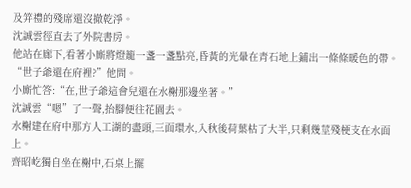及笄禮的殘席還沒撤乾淨。
沈誠雲徑直去了外院書房。
他站在廊下,看著小廝將燈籠一盞一盞點亮,昏黃的光暈在青石地上鋪出一條條暖色的帶。
“世子爺還在府裡?”他問。
小廝忙答:“在,世子爺這會兒還在水榭那邊坐著。”
沈誠雲“嗯”了一聲,抬腳便往花園去。
水榭建在府中那方人工湖的盡頭,三面環水,入秋後荷葉枯了大半,只剩幾莖殘梗支在水面上。
齊昭屹獨自坐在榭中,石桌上擺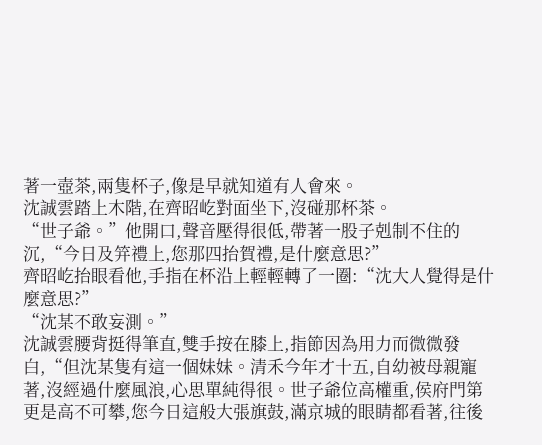著一壺茶,兩隻杯子,像是早就知道有人會來。
沈誠雲踏上木階,在齊昭屹對面坐下,沒碰那杯茶。
“世子爺。”他開口,聲音壓得很低,帶著一股子剋制不住的沉,“今日及笄禮上,您那四抬賀禮,是什麼意思?”
齊昭屹抬眼看他,手指在杯沿上輕輕轉了一圈:“沈大人覺得是什麼意思?”
“沈某不敢妄測。”
沈誠雲腰背挺得筆直,雙手按在膝上,指節因為用力而微微發白,“但沈某隻有這一個妹妹。清禾今年才十五,自幼被母親寵著,沒經過什麼風浪,心思單純得很。世子爺位高權重,侯府門第更是高不可攀,您今日這般大張旗鼓,滿京城的眼睛都看著,往後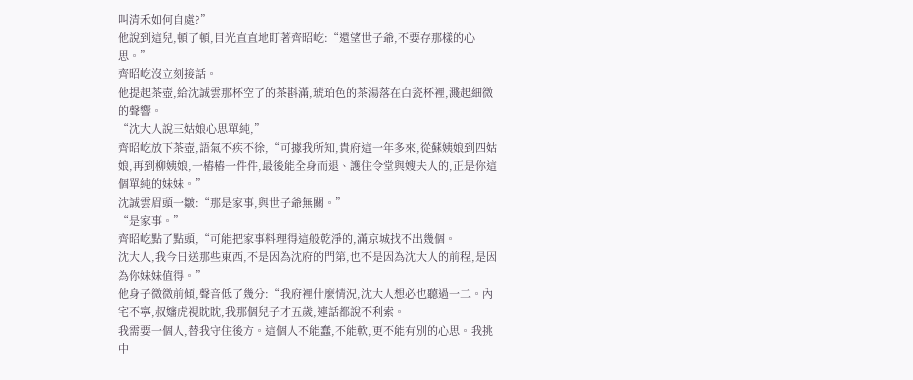叫清禾如何自處?”
他說到這兒,頓了頓,目光直直地盯著齊昭屹:“還望世子爺,不要存那樣的心思。”
齊昭屹沒立刻接話。
他提起茶壺,給沈誠雲那杯空了的茶斟滿,琥珀色的茶湯落在白瓷杯裡,濺起細微的聲響。
“沈大人說三姑娘心思單純,”
齊昭屹放下茶壺,語氣不疾不徐,“可據我所知,貴府這一年多來,從蘇姨娘到四姑娘,再到柳姨娘,一樁樁一件件,最後能全身而退、護住令堂與嫂夫人的,正是你這個單純的妹妹。”
沈誠雲眉頭一皺:“那是家事,與世子爺無關。”
“是家事。”
齊昭屹點了點頭,“可能把家事料理得這般乾淨的,滿京城找不出幾個。
沈大人,我今日送那些東西,不是因為沈府的門第,也不是因為沈大人的前程,是因為你妹妹值得。”
他身子微微前傾,聲音低了幾分:“我府裡什麼情況,沈大人想必也聽過一二。內宅不寧,叔嬸虎視眈眈,我那個兒子才五歲,連話都說不利索。
我需要一個人,替我守住後方。這個人不能蠢,不能軟,更不能有別的心思。我挑中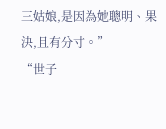三姑娘,是因為她聰明、果決,且有分寸。”
“世子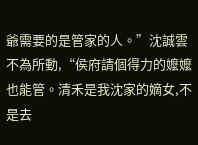爺需要的是管家的人。”沈誠雲不為所動,“侯府請個得力的嬤嬤也能管。清禾是我沈家的嫡女,不是去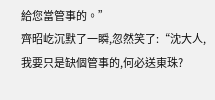給您當管事的。”
齊昭屹沉默了一瞬,忽然笑了:“沈大人,我要只是缺個管事的,何必送東珠?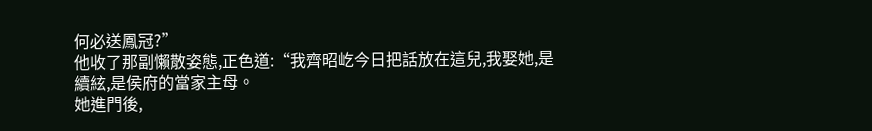何必送鳳冠?”
他收了那副懶散姿態,正色道:“我齊昭屹今日把話放在這兒,我娶她,是續絃,是侯府的當家主母。
她進門後,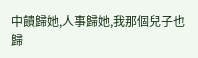中饋歸她,人事歸她,我那個兒子也歸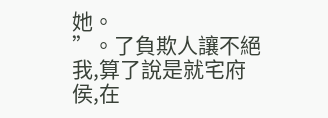她。
”。了負欺人讓不絕我,算了說是就宅府侯,在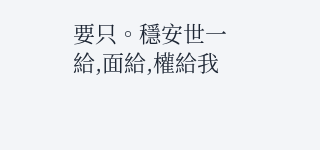要只。穩安世一給,面給,權給我